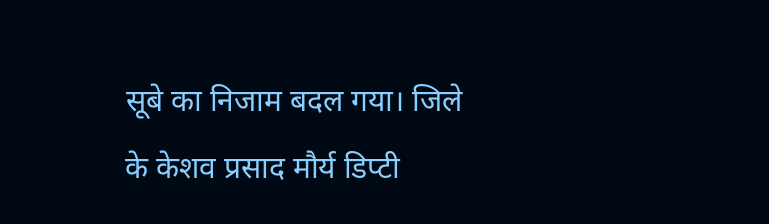सूबे का निजाम बदल गया। जिले के केशव प्रसाद मौर्य डिप्टी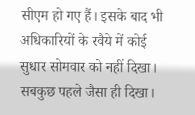सीएम हो गए हैं। इसके बाद भी अधिकारियों के रवैये में कोई सुधार सोमवार को नहीं दिखा। सबकुछ पहले जैसा ही दिखा।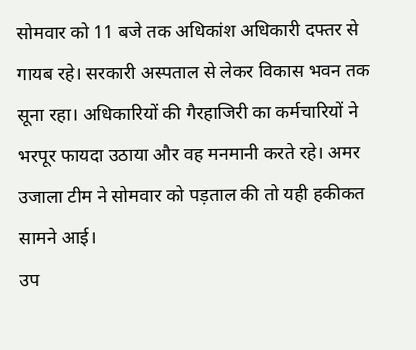सोमवार को 11 बजे तक अधिकांश अधिकारी दफ्तर से गायब रहे। सरकारी अस्पताल से लेकर विकास भवन तक सूना रहा। अधिकारियों की गैरहाजिरी का कर्मचारियों ने भरपूर फायदा उठाया और वह मनमानी करते रहे। अमर उजाला टीम ने सोमवार को पड़ताल की तो यही हकीकत सामने आई।
उप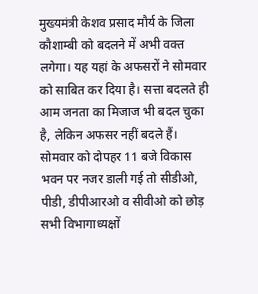मुख्यमंत्री केशव प्रसाद मौर्य के जिला कौशाम्बी को बदलने में अभी वक्त लगेगा। यह यहां के अफसरों ने सोमवार को साबित कर दिया है। सत्ता बदलते ही आम जनता का मिजाज भी बदल चुका है, लेकिन अफसर नहीं बदले हैं। सोमवार को दोपहर 11 बजे विकास भवन पर नजर डाली गई तो सीडीओ, पीडी, डीपीआरओ व सीवीओ को छोड़ सभी विभागाध्यक्षों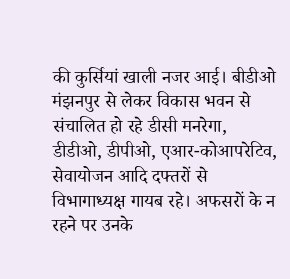की कुर्सियां खाली नजर आई। बीडीओ मंझनपुर से लेकर विकास भवन से संचालित हो रहे डीसी मनरेगा, डीडीओ, डीपीओ, एआर-कोआपरेटिव, सेवायोजन आदि दफ्तरों से विभागाध्यक्ष गायब रहे। अफसरों के न रहने पर उनके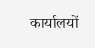कार्यालयों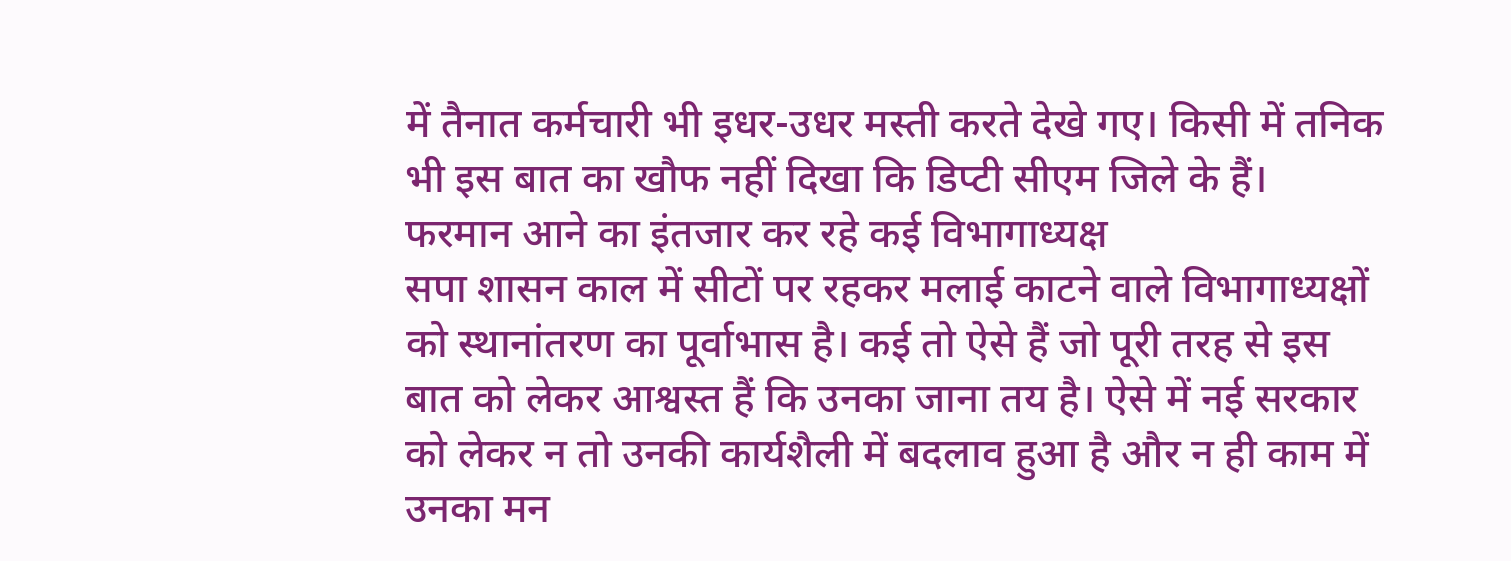में तैनात कर्मचारी भी इधर-उधर मस्ती करते देखे गए। किसी में तनिक भी इस बात का खौफ नहीं दिखा कि डिप्टी सीएम जिले के हैं।
फरमान आने का इंतजार कर रहे कई विभागाध्यक्ष
सपा शासन काल में सीटों पर रहकर मलाई काटने वाले विभागाध्यक्षों को स्थानांतरण का पूर्वाभास है। कई तो ऐसे हैं जो पूरी तरह से इस बात को लेकर आश्वस्त हैं कि उनका जाना तय है। ऐसे में नई सरकार को लेकर न तो उनकी कार्यशैली में बदलाव हुआ है और न ही काम में उनका मन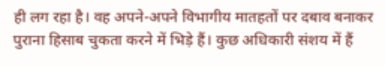ही लग रहा है। वह अपने-अपने विभागीय मातहतों पर दबाव बनाकर पुराना हिसाब चुकता करने में भिड़े हैं। कुछ अधिकारी संशय में हैं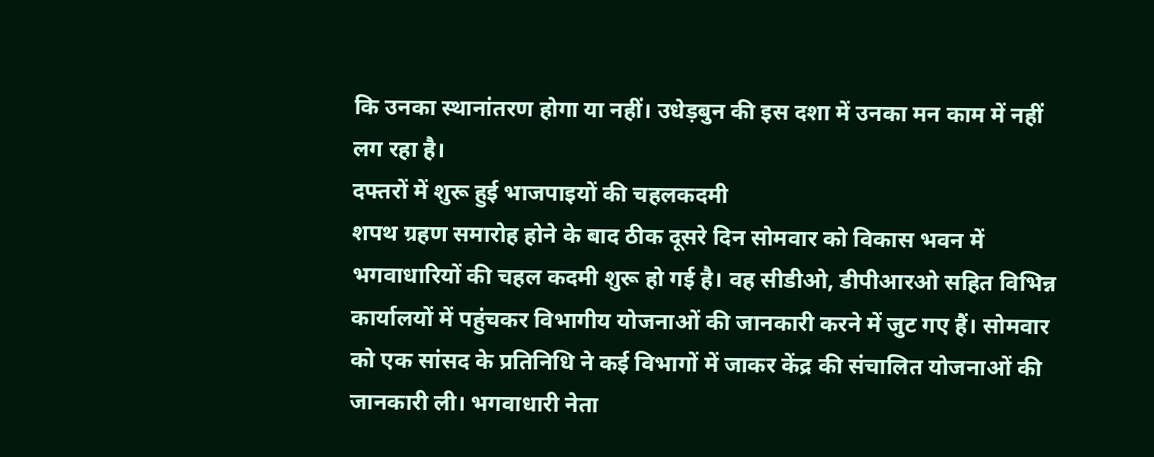कि उनका स्थानांतरण होगा या नहीं। उधेड़बुन की इस दशा में उनका मन काम में नहीं लग रहा है।
दफ्तरों में शुरू हुई भाजपाइयों की चहलकदमी
शपथ ग्रहण समारोह होने के बाद ठीक दूसरे दिन सोमवार को विकास भवन में भगवाधारियों की चहल कदमी शुरू हो गई है। वह सीडीओ, डीपीआरओ सहित विभिन्न कार्यालयों में पहुंचकर विभागीय योजनाओं की जानकारी करने में जुट गए हैं। सोमवार को एक सांसद के प्रतिनिधि ने कई विभागों में जाकर केंद्र की संचालित योजनाओं की जानकारी ली। भगवाधारी नेता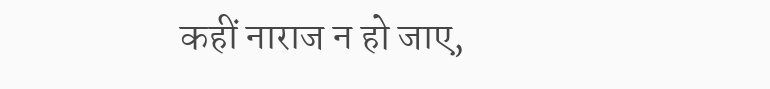कहीं नाराज न हो जाए,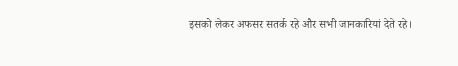इसको लेकर अफसर सतर्क रहे और सभी जानकारियां देते रहे।